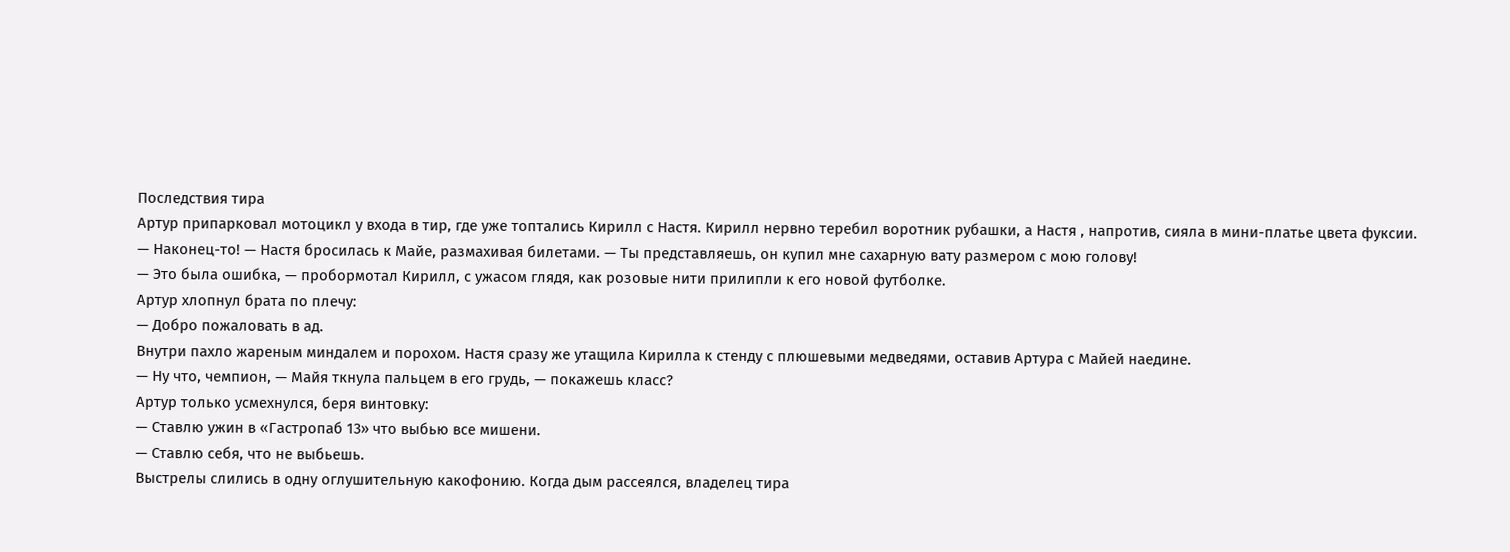Последствия тира
Артур припарковал мотоцикл у входа в тир, где уже топтались Кирилл с Настя. Кирилл нервно теребил воротник рубашки, а Настя , напротив, сияла в мини-платье цвета фуксии.
— Наконец-то! — Настя бросилась к Майе, размахивая билетами. — Ты представляешь, он купил мне сахарную вату размером с мою голову!
— Это была ошибка, — пробормотал Кирилл, с ужасом глядя, как розовые нити прилипли к его новой футболке.
Артур хлопнул брата по плечу:
— Добро пожаловать в ад.
Внутри пахло жареным миндалем и порохом. Настя сразу же утащила Кирилла к стенду с плюшевыми медведями, оставив Артура с Майей наедине.
— Ну что, чемпион, — Майя ткнула пальцем в его грудь, — покажешь класс?
Артур только усмехнулся, беря винтовку:
— Ставлю ужин в «Гастропаб 13» что выбью все мишени.
— Ставлю себя, что не выбьешь.
Выстрелы слились в одну оглушительную какофонию. Когда дым рассеялся, владелец тира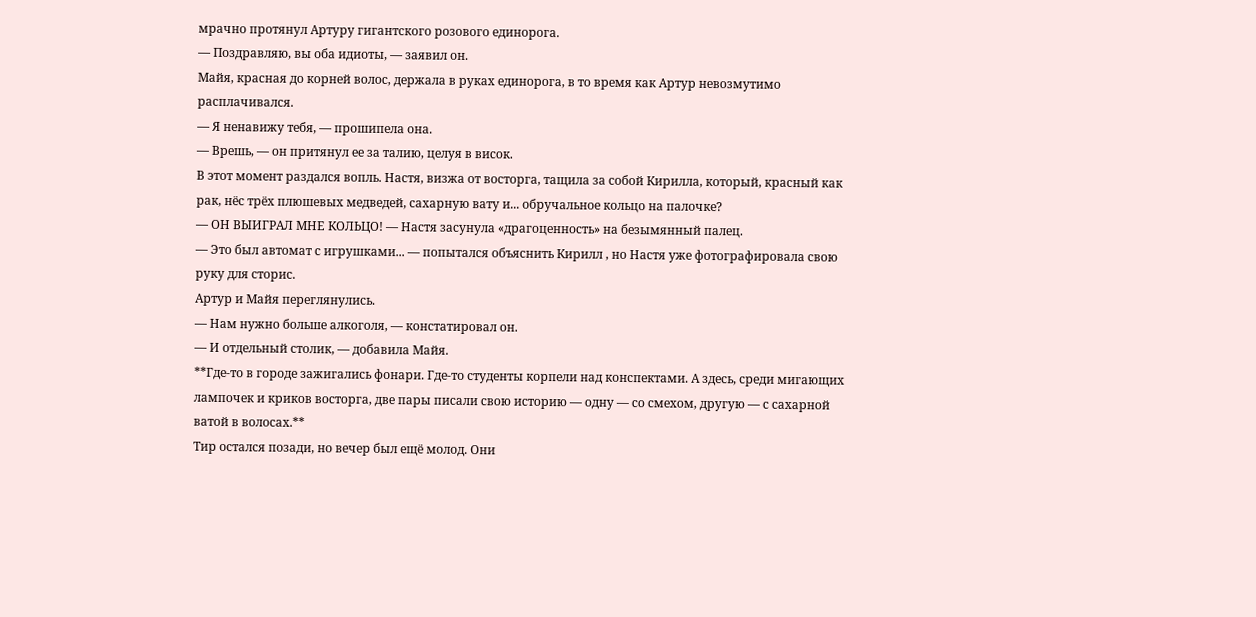мрачно протянул Артуру гигантского розового единорога.
— Поздравляю, вы оба идиоты, — заявил он.
Майя, красная до корней волос, держала в руках единорога, в то время как Артур невозмутимо расплачивался.
— Я ненавижу тебя, — прошипела она.
— Врешь, — он притянул ее за талию, целуя в висок.
В этот момент раздался вопль. Настя, визжа от восторга, тащила за собой Кирилла, который, красный как рак, нёс трёх плюшевых медведей, сахарную вату и... обручальное кольцо на палочке?
— ОН ВЫИГРАЛ МНЕ КОЛЬЦО! — Настя засунула «драгоценность» на безымянный палец.
— Это был автомат с игрушками... — попытался объяснить Кирилл , но Настя уже фотографировала свою руку для сторис.
Артур и Майя переглянулись.
— Нам нужно больше алкоголя, — констатировал он.
— И отдельный столик, — добавила Майя.
**Где-то в городе зажигались фонари. Где-то студенты корпели над конспектами. А здесь, среди мигающих лампочек и криков восторга, две пары писали свою историю — одну — со смехом, другую — с сахарной ватой в волосах.**
Тир остался позади, но вечер был ещё молод. Они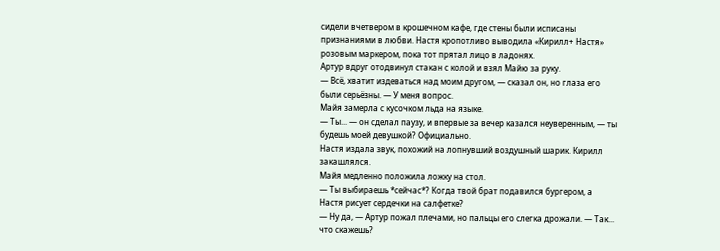сидели вчетвером в крошечном кафе, где стены были исписаны признаниями в любви. Настя кропотливо выводила «Кирилл+ Настя» розовым маркером, пока тот прятал лицо в ладонях.
Артур вдруг отодвинул стакан с колой и взял Майю за руку.
— Всё, хватит издеваться над моим другом, — сказал он, но глаза его были серьёзны. — У меня вопрос.
Майя замерла с кусочком льда на языке.
— Ты... — он сделал паузу, и впервые за вечер казался неуверенным, — ты будешь моей девушкой? Официально.
Настя издала звук, похожий на лопнувший воздушный шарик. Кирилл закашлялся.
Майя медленно положила ложку на стол.
— Ты выбираешь *сейчас*? Когда твой брат подавился бургером, а Настя рисует сердечки на салфетке?
— Ну да, — Артур пожал плечами, но пальцы его слегка дрожали. — Так... что скажешь?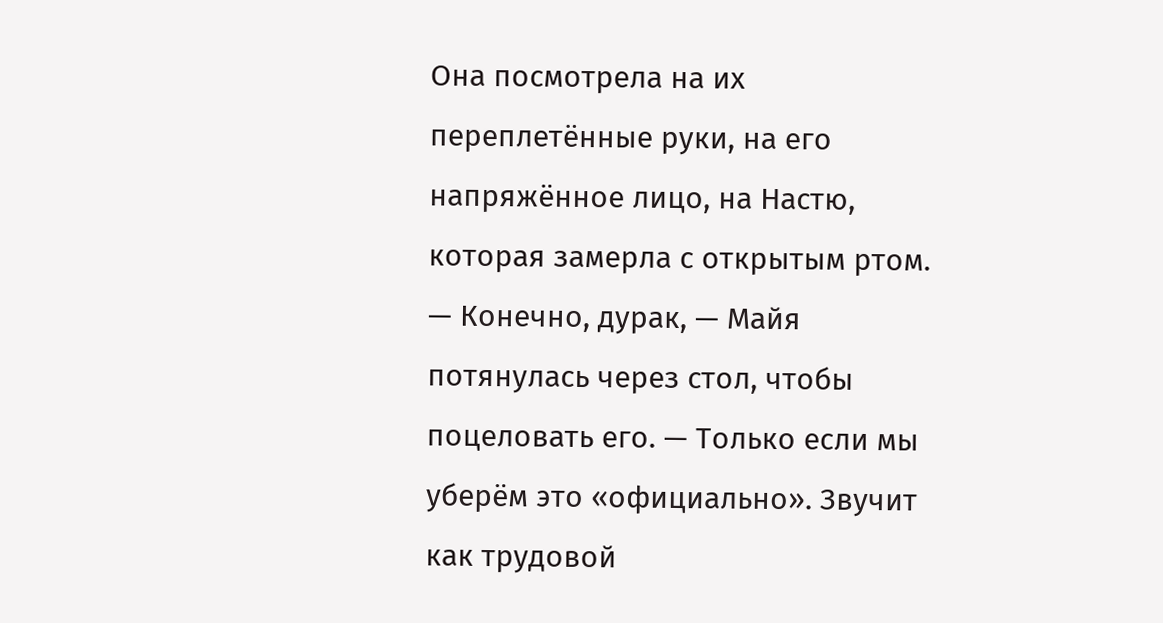Она посмотрела на их переплетённые руки, на его напряжённое лицо, на Настю, которая замерла с открытым ртом.
— Конечно, дурак, — Майя потянулась через стол, чтобы поцеловать его. — Только если мы уберём это «официально». Звучит как трудовой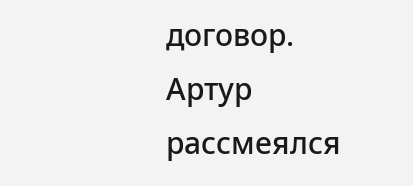договор.
Артур рассмеялся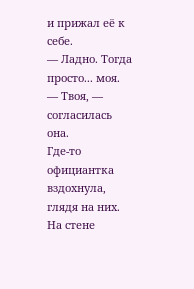и прижал её к себе.
— Ладно. Тогда просто... моя.
— Твоя, — согласилась она.
Где-то официантка вздохнула, глядя на них. На стене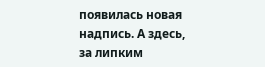появилась новая надпись. А здесь, за липким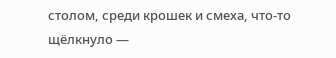столом, среди крошек и смеха, что-то щёлкнуло —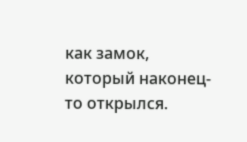как замок, который наконец-то открылся.